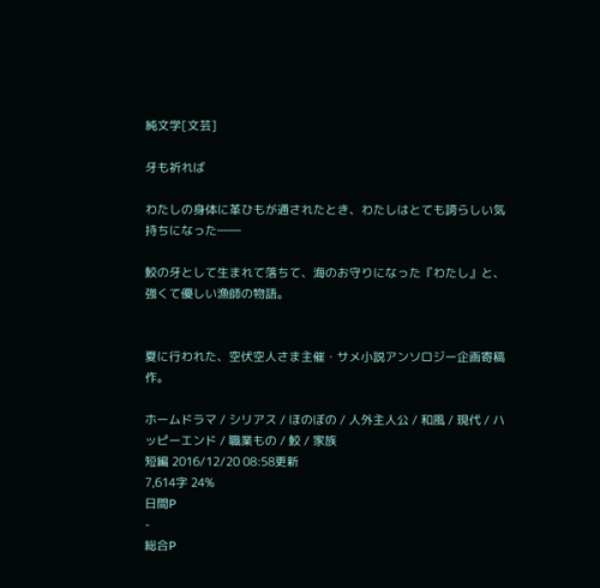純文学[文芸]

牙も祈れば

わたしの身体に革ひもが通されたとき、わたしはとても誇らしい気持ちになった――

鮫の牙として生まれて落ちて、海のお守りになった『わたし』と、
強くて優しい漁師の物語。


夏に行われた、空伏空人さま主催・サメ小説アンソロジー企画寄稿作。

ホームドラマ / シリアス / ほのぼの / 人外主人公 / 和風 / 現代 / ハッピーエンド / 職業もの / 鮫 / 家族
短編 2016/12/20 08:58更新
7,614字 24%
日間P
-
総合P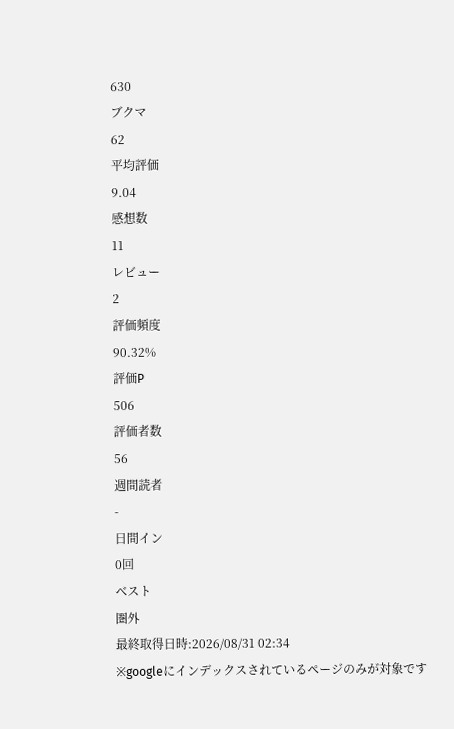630
ブクマ
62
平均評価
9.04
感想数
11
レビュー
2
評価頻度
90.32%
評価P
506
評価者数
56
週間読者
-
日間イン
0回
ベスト
圏外
最終取得日時:2026/08/31 02:34
※googleにインデックスされているページのみが対象です